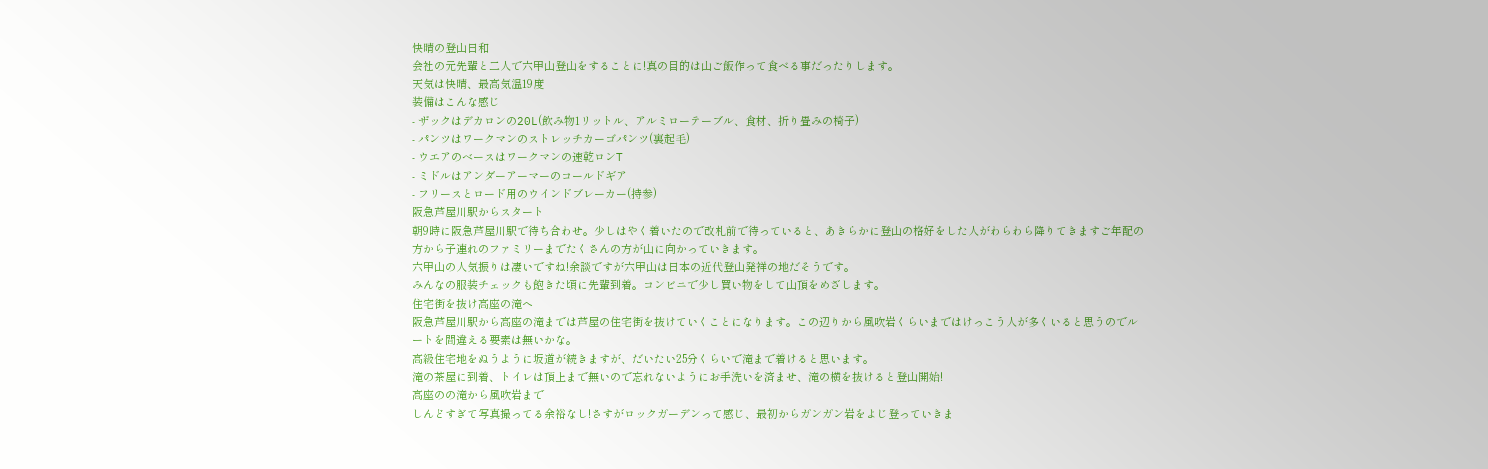快晴の登山日和
会社の元先輩と二人で六甲山登山をすることに!真の目的は山ご飯作って食べる事だったりします。
天気は快晴、最高気温19度
装備はこんな感じ
- ザックはデカロンの20L(飲み物1リットル、アルミローテーブル、食材、折り畳みの椅子)
- パンツはワークマンのストレッチカーゴパンツ(裏起毛)
- ウエアのベースはワークマンの速乾ロンT
- ミドルはアンダーアーマーのコールドギア
- フリースとロード用のウインドブレーカー(持参)
阪急芦屋川駅からスタート
朝9時に阪急芦屋川駅で待ち合わせ。少しはやく着いたので改札前で待っていると、あきらかに登山の格好をした人がわらわら降りてきますご年配の方から子連れのファミリーまでたくさんの方が山に向かっていきます。
六甲山の人気振りは凄いですね!余談ですが六甲山は日本の近代登山発祥の地だそうです。
みんなの服装チェックも飽きた頃に先輩到着。コンビニで少し買い物をして山頂をめざします。
住宅街を抜け高座の滝へ
阪急芦屋川駅から高座の滝までは芦屋の住宅街を抜けていくことになります。この辺りから風吹岩くらいまではけっこう人が多くいると思うのでルートを間違える要素は無いかな。
高級住宅地をぬうように坂道が続きますが、だいたい25分くらいで滝まで着けると思います。
滝の茶屋に到着、トイレは頂上まで無いので忘れないようにお手洗いを済ませ、滝の横を抜けると登山開始!
高座のの滝から風吹岩まで
しんどすぎて写真撮ってる余裕なし!さすがロックガーデンって感じ、最初からガンガン岩をよじ登っていきま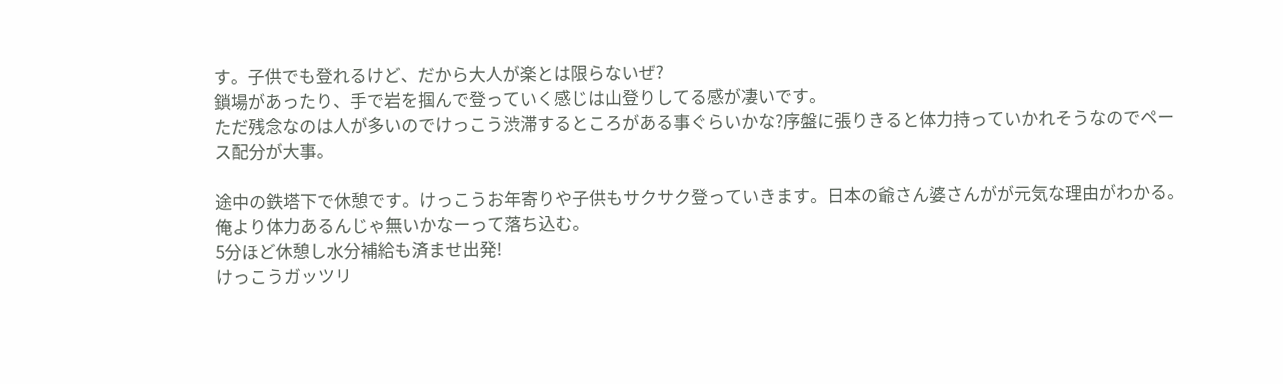す。子供でも登れるけど、だから大人が楽とは限らないぜ?
鎖場があったり、手で岩を掴んで登っていく感じは山登りしてる感が凄いです。
ただ残念なのは人が多いのでけっこう渋滞するところがある事ぐらいかな?序盤に張りきると体力持っていかれそうなのでペース配分が大事。

途中の鉄塔下で休憩です。けっこうお年寄りや子供もサクサク登っていきます。日本の爺さん婆さんがが元気な理由がわかる。俺より体力あるんじゃ無いかなーって落ち込む。
5分ほど休憩し水分補給も済ませ出発!
けっこうガッツリ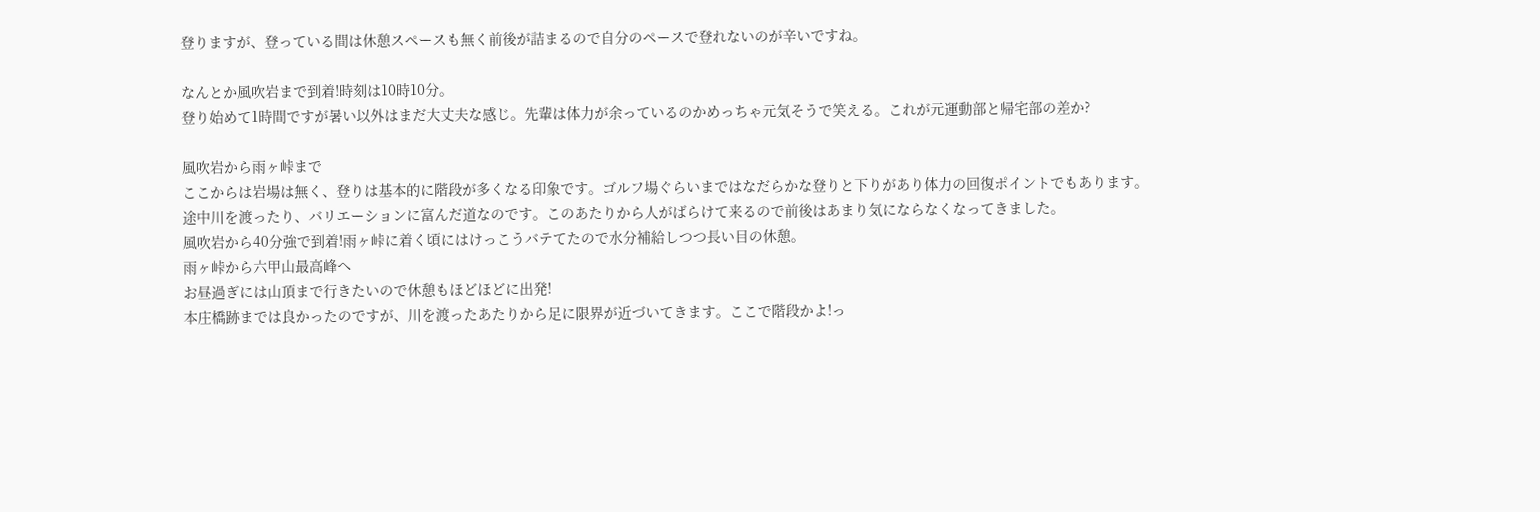登りますが、登っている間は休憩スペースも無く前後が詰まるので自分のペースで登れないのが辛いですね。

なんとか風吹岩まで到着!時刻は10時10分。
登り始めて1時間ですが暑い以外はまだ大丈夫な感じ。先輩は体力が余っているのかめっちゃ元気そうで笑える。これが元運動部と帰宅部の差か?

風吹岩から雨ヶ峠まで
ここからは岩場は無く、登りは基本的に階段が多くなる印象です。ゴルフ場ぐらいまではなだらかな登りと下りがあり体力の回復ポイントでもあります。
途中川を渡ったり、バリエーションに富んだ道なのです。このあたりから人がばらけて来るので前後はあまり気にならなくなってきました。
風吹岩から40分強で到着!雨ヶ峠に着く頃にはけっこうバテてたので水分補給しつつ長い目の休憩。
雨ヶ峠から六甲山最高峰へ
お昼過ぎには山頂まで行きたいので休憩もほどほどに出発!
本庄橋跡までは良かったのですが、川を渡ったあたりから足に限界が近づいてきます。ここで階段かよ!っ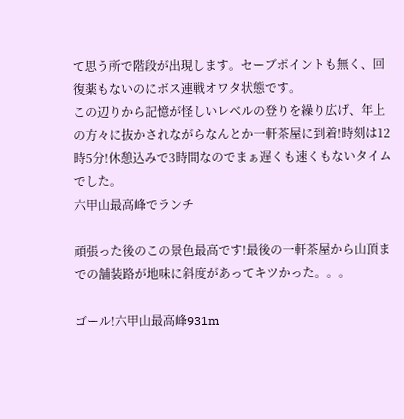て思う所で階段が出現します。セーブポイントも無く、回復薬もないのにボス連戦オワタ状態です。
この辺りから記憶が怪しいレベルの登りを繰り広げ、年上の方々に抜かされながらなんとか一軒茶屋に到着!時刻は12時5分!休憩込みで3時間なのでまぁ遅くも速くもないタイムでした。
六甲山最高峰でランチ

頑張った後のこの景色最高です!最後の一軒茶屋から山頂までの舗装路が地味に斜度があってキツかった。。。

ゴール!六甲山最高峰931m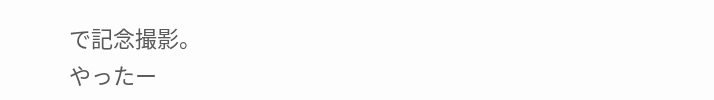で記念撮影。
やったー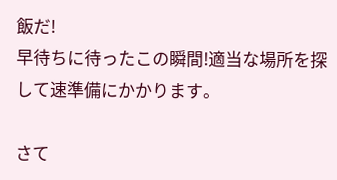飯だ!
早待ちに待ったこの瞬間!適当な場所を探して速準備にかかります。

さて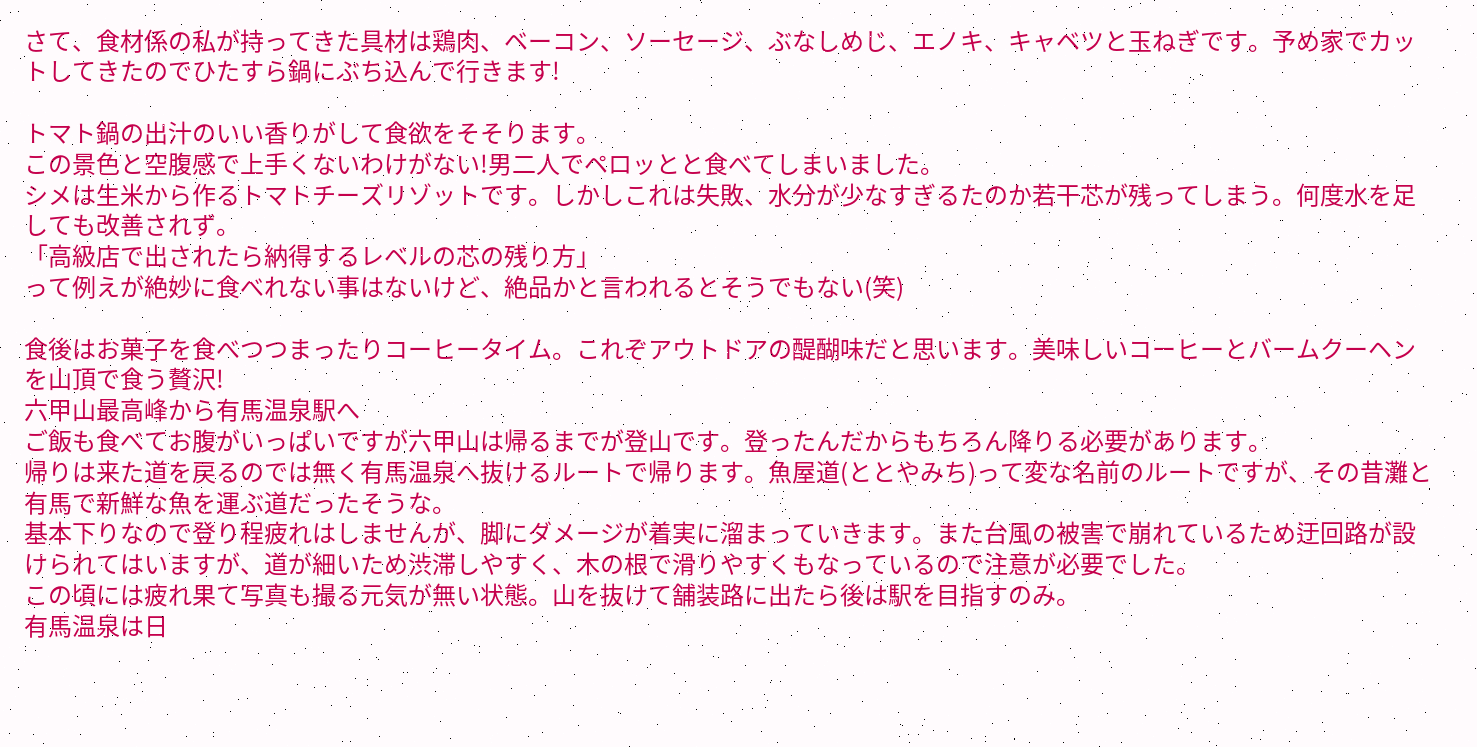さて、食材係の私が持ってきた具材は鶏肉、ベーコン、ソーセージ、ぶなしめじ、エノキ、キャベツと玉ねぎです。予め家でカットしてきたのでひたすら鍋にぶち込んで行きます!

トマト鍋の出汁のいい香りがして食欲をそそります。
この景色と空腹感で上手くないわけがない!男二人でペロッとと食べてしまいました。
シメは生米から作るトマトチーズリゾットです。しかしこれは失敗、水分が少なすぎるたのか若干芯が残ってしまう。何度水を足しても改善されず。
「高級店で出されたら納得するレベルの芯の残り方」
って例えが絶妙に食べれない事はないけど、絶品かと言われるとそうでもない(笑)

食後はお菓子を食べつつまったりコーヒータイム。これぞアウトドアの醍醐味だと思います。美味しいコーヒーとバームクーヘンを山頂で食う贅沢!
六甲山最高峰から有馬温泉駅へ
ご飯も食べてお腹がいっぱいですが六甲山は帰るまでが登山です。登ったんだからもちろん降りる必要があります。
帰りは来た道を戻るのでは無く有馬温泉へ抜けるルートで帰ります。魚屋道(ととやみち)って変な名前のルートですが、その昔灘と有馬で新鮮な魚を運ぶ道だったそうな。
基本下りなので登り程疲れはしませんが、脚にダメージが着実に溜まっていきます。また台風の被害で崩れているため迂回路が設けられてはいますが、道が細いため渋滞しやすく、木の根で滑りやすくもなっているので注意が必要でした。
この頃には疲れ果て写真も撮る元気が無い状態。山を抜けて舗装路に出たら後は駅を目指すのみ。
有馬温泉は日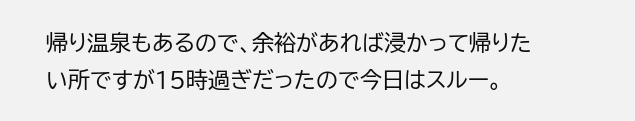帰り温泉もあるので、余裕があれば浸かって帰りたい所ですが15時過ぎだったので今日はスルー。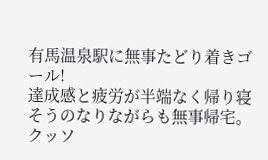有馬温泉駅に無事たどり着きゴール!
達成感と疲労が半端なく帰り寝そうのなりながらも無事帰宅。
クッソ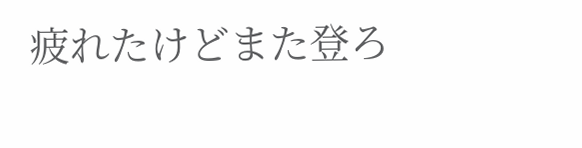疲れたけどまた登ろ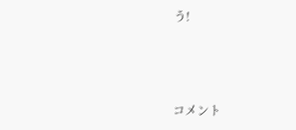う!



コメント